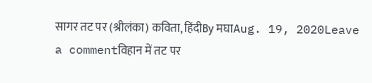सागर तट पर (श्रीलंका) कविता, हिंदीBy मघाAug. 19, 2020Leave a commentविहान में तट पर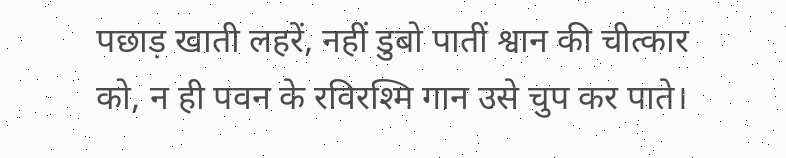पछाड़ खाती लहरें, नहीं डुबो पातीं श्वान की चीत्कार को, न ही पवन के रविरश्मि गान उसे चुप कर पाते।